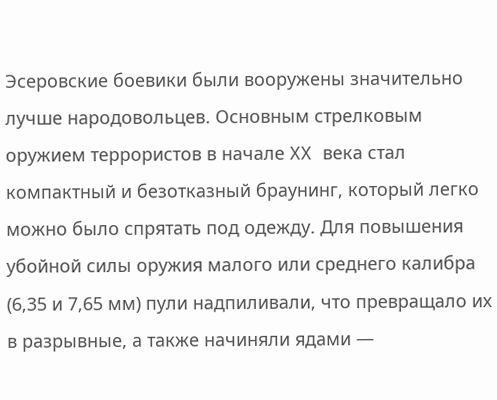Эсеровские боевики были вооружены значительно лучше народовольцев. Основным стрелковым оружием террористов в начале XX века стал компактный и безотказный браунинг, который легко можно было спрятать под одежду. Для повышения убойной силы оружия малого или среднего калибра (6,35 и 7,65 мм) пули надпиливали, что превращало их в разрывные, а также начиняли ядами —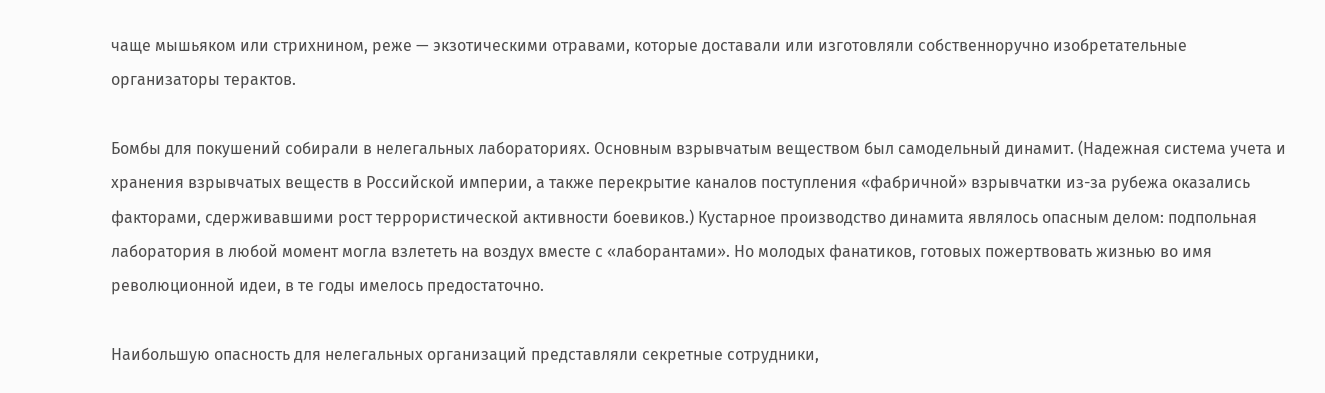чаще мышьяком или стрихнином, реже — экзотическими отравами, которые доставали или изготовляли собственноручно изобретательные организаторы терактов.

Бомбы для покушений собирали в нелегальных лабораториях. Основным взрывчатым веществом был самодельный динамит. (Надежная система учета и хранения взрывчатых веществ в Российской империи, а также перекрытие каналов поступления «фабричной» взрывчатки из-за рубежа оказались факторами, сдерживавшими рост террористической активности боевиков.) Кустарное производство динамита являлось опасным делом: подпольная лаборатория в любой момент могла взлететь на воздух вместе с «лаборантами». Но молодых фанатиков, готовых пожертвовать жизнью во имя революционной идеи, в те годы имелось предостаточно.

Наибольшую опасность для нелегальных организаций представляли секретные сотрудники,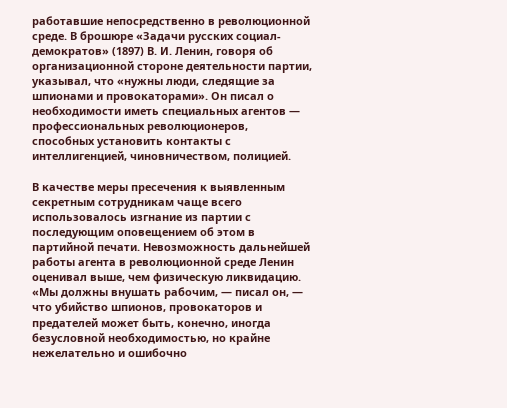работавшие непосредственно в революционной среде. В брошюре «Задачи русских социал-демократов» (1897) В. И. Ленин, говоря об организационной стороне деятельности партии, указывал, что «нужны люди, следящие за шпионами и провокаторами». Он писал о необходимости иметь специальных агентов — профессиональных революционеров, способных установить контакты с интеллигенцией, чиновничеством, полицией.

В качестве меры пресечения к выявленным секретным сотрудникам чаще всего использовалось изгнание из партии с последующим оповещением об этом в партийной печати. Невозможность дальнейшей работы агента в революционной среде Ленин оценивал выше, чем физическую ликвидацию. «Мы должны внушать рабочим, — писал он, — что убийство шпионов, провокаторов и предателей может быть, конечно, иногда безусловной необходимостью, но крайне нежелательно и ошибочно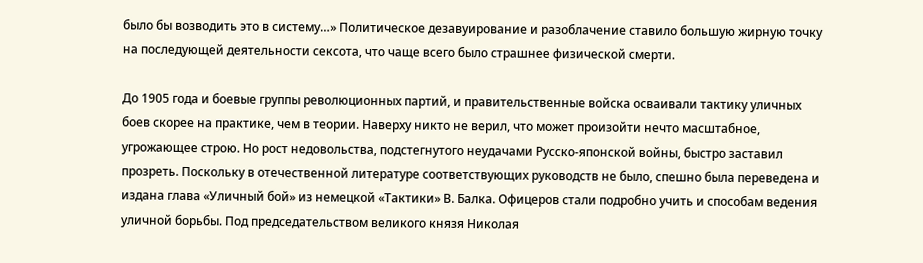было бы возводить это в систему…» Политическое дезавуирование и разоблачение ставило большую жирную точку на последующей деятельности сексота, что чаще всего было страшнее физической смерти.

До 1905 года и боевые группы революционных партий, и правительственные войска осваивали тактику уличных боев скорее на практике, чем в теории. Наверху никто не верил, что может произойти нечто масштабное, угрожающее строю. Но рост недовольства, подстегнутого неудачами Русско-японской войны, быстро заставил прозреть. Поскольку в отечественной литературе соответствующих руководств не было, спешно была переведена и издана глава «Уличный бой» из немецкой «Тактики» В. Балка. Офицеров стали подробно учить и способам ведения уличной борьбы. Под председательством великого князя Николая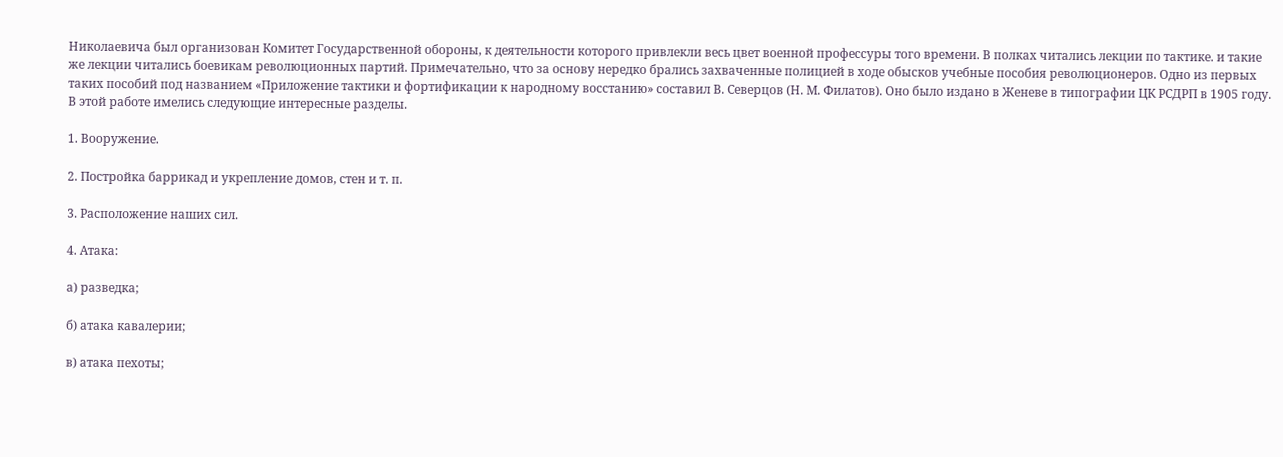Николаевича был организован Комитет Государственной обороны, к деятельности которого привлекли весь цвет военной профессуры того времени. В полках читались лекции по тактике. и такие же лекции читались боевикам революционных партий. Примечательно, что за основу нередко брались захваченные полицией в ходе обысков учебные пособия революционеров. Одно из первых таких пособий под названием «Приложение тактики и фортификации к народному восстанию» составил В. Северцов (Н. М. Филатов). Оно было издано в Женеве в типографии ЦК РСДРП в 1905 году. В этой работе имелись следующие интересные разделы.

1. Вооружение.

2. Постройка баррикад и укрепление домов, стен и т. п.

3. Расположение наших сил.

4. Атака:

а) разведка;

б) атака кавалерии;

в) атака пехоты;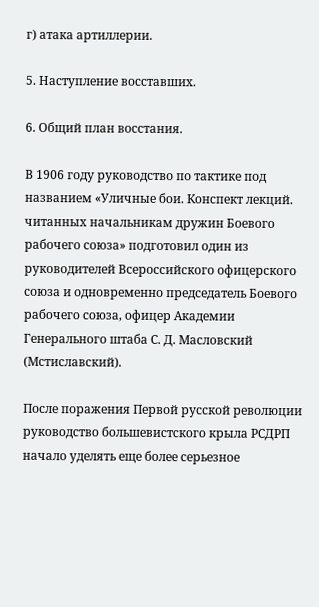г) атака артиллерии.

5. Наступление восставших.

6. Общий план восстания.

В 1906 году руководство по тактике под названием «Уличные бои. Конспект лекций. читанных начальникам дружин Боевого рабочего союза» подготовил один из руководителей Всероссийского офицерского союза и одновременно председатель Боевого рабочего союза, офицер Академии Генерального штаба С. Д. Масловский (Мстиславский).

После поражения Первой русской революции руководство большевистского крыла РСДРП начало уделять еще более серьезное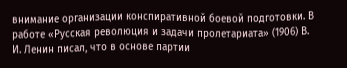внимание организации конспиративной боевой подготовки. В работе «Русская революция и задачи пролетариата» (1906) В. И. Ленин писал, что в основе партии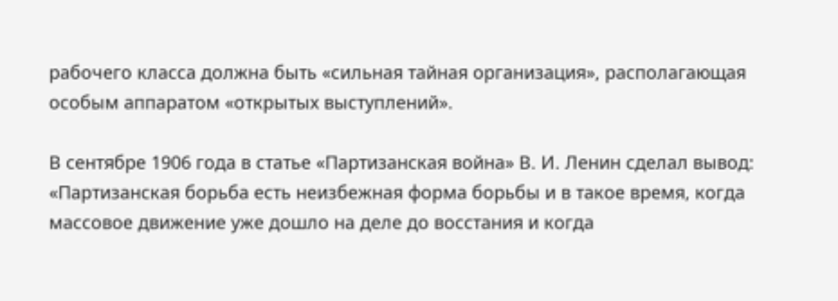рабочего класса должна быть «сильная тайная организация», располагающая особым аппаратом «открытых выступлений».

В сентябре 1906 года в статье «Партизанская война» В. И. Ленин сделал вывод: «Партизанская борьба есть неизбежная форма борьбы и в такое время, когда массовое движение уже дошло на деле до восстания и когда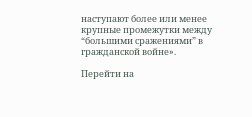наступают более или менее крупные промежутки между “большими сражениями” в гражданской войне».

Перейти на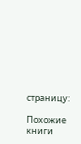страницу:

Похожие книги